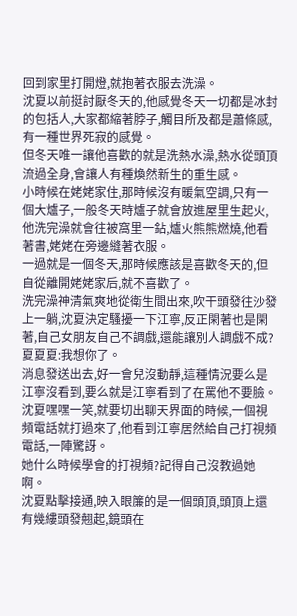回到家里打開燈,就抱著衣服去洗澡。
沈夏以前挺討厭冬天的,他感覺冬天一切都是冰封的包括人,大家都縮著脖子,觸目所及都是蕭條感,有一種世界死寂的感覺。
但冬天唯一讓他喜歡的就是洗熱水澡,熱水從頭頂流過全身,會讓人有種煥然新生的重生感。
小時候在姥姥家住,那時候沒有暖氣空調,只有一個大爐子,一般冬天時爐子就會放進屋里生起火,他洗完澡就會往被窩里一鉆,爐火熊熊燃燒,他看著書,姥姥在旁邊縫著衣服。
一過就是一個冬天,那時候應該是喜歡冬天的,但自從離開姥姥家后,就不喜歡了。
洗完澡神清氣爽地從衛生間出來,吹干頭發往沙發上一躺,沈夏決定騷擾一下江寧,反正閑著也是閑著,自己女朋友自己不調戲,還能讓別人調戲不成?
夏夏夏:我想你了。
消息發送出去,好一會兒沒動靜,這種情況要么是江寧沒看到,要么就是江寧看到了在罵他不要臉。
沈夏嘿嘿一笑,就要切出聊天界面的時候,一個視頻電話就打過來了,他看到江寧居然給自己打視頻電話,一陣驚訝。
她什么時候學會的打視頻?記得自己沒教過她啊。
沈夏點擊接通,映入眼簾的是一個頭頂,頭頂上還有幾縷頭發翹起,鏡頭在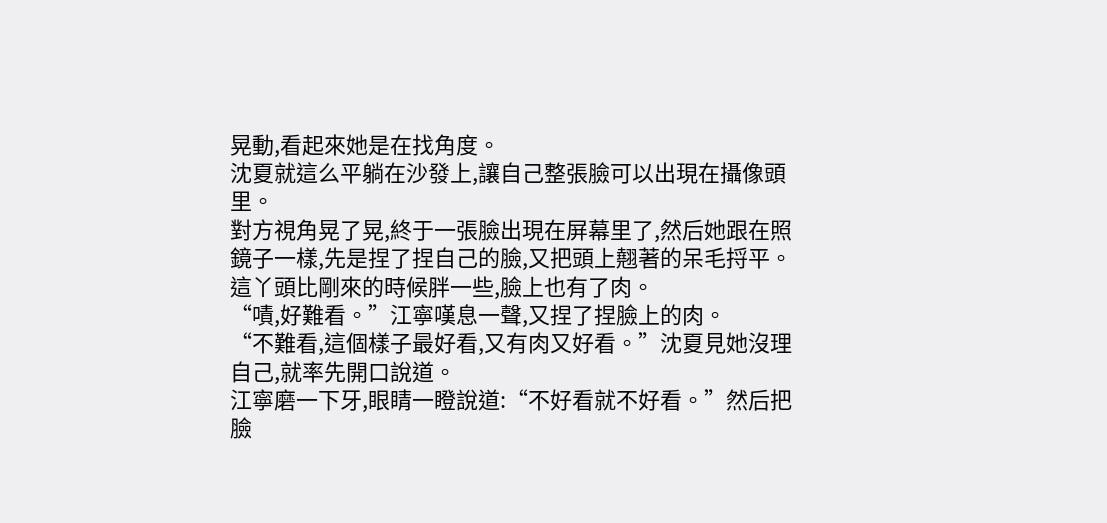晃動,看起來她是在找角度。
沈夏就這么平躺在沙發上,讓自己整張臉可以出現在攝像頭里。
對方視角晃了晃,終于一張臉出現在屏幕里了,然后她跟在照鏡子一樣,先是捏了捏自己的臉,又把頭上翹著的呆毛捋平。
這丫頭比剛來的時候胖一些,臉上也有了肉。
“嘖,好難看。”江寧嘆息一聲,又捏了捏臉上的肉。
“不難看,這個樣子最好看,又有肉又好看。”沈夏見她沒理自己,就率先開口說道。
江寧磨一下牙,眼睛一瞪說道:“不好看就不好看。”然后把臉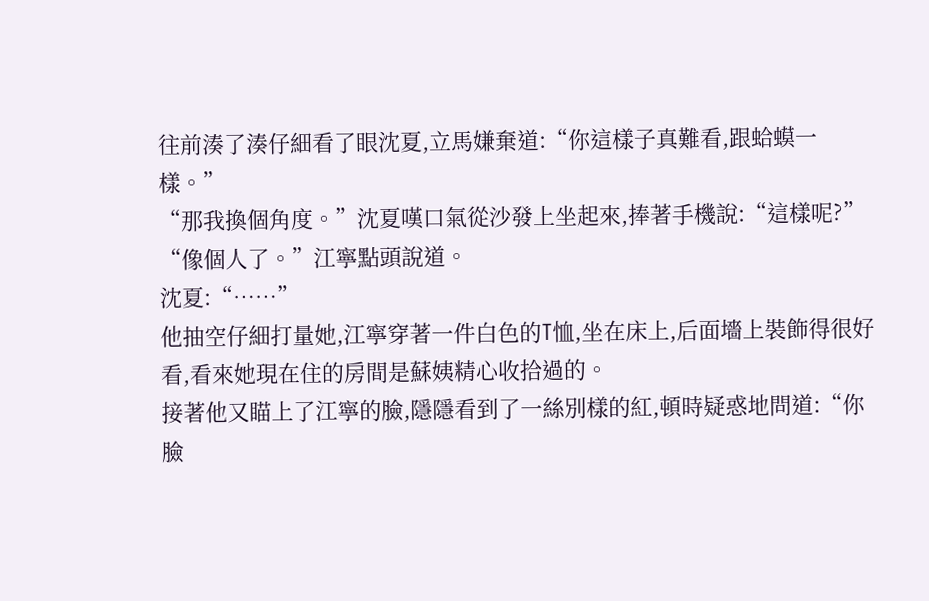往前湊了湊仔細看了眼沈夏,立馬嫌棄道:“你這樣子真難看,跟蛤蟆一樣。”
“那我換個角度。”沈夏嘆口氣從沙發上坐起來,捧著手機說:“這樣呢?”
“像個人了。”江寧點頭說道。
沈夏:“……”
他抽空仔細打量她,江寧穿著一件白色的T恤,坐在床上,后面墻上裝飾得很好看,看來她現在住的房間是蘇姨精心收拾過的。
接著他又瞄上了江寧的臉,隱隱看到了一絲別樣的紅,頓時疑惑地問道:“你臉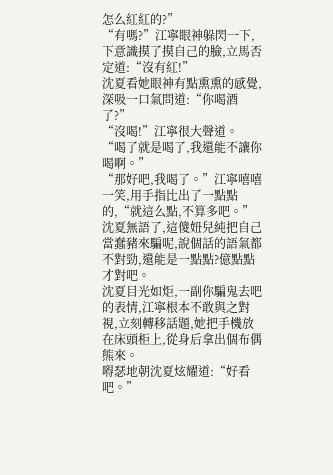怎么紅紅的?”
“有嗎?”江寧眼神躲閃一下,下意識摸了摸自己的臉,立馬否定道:“沒有紅!”
沈夏看她眼神有點熏熏的感覺,深吸一口氣問道:“你喝酒了?”
“沒喝!”江寧很大聲道。
“喝了就是喝了,我還能不讓你喝啊。”
“那好吧,我喝了。”江寧嘻嘻一笑,用手指比出了一點點的,“就這么點,不算多吧。”
沈夏無語了,這傻妞兒純把自己當蠢豬來騙呢,說個話的語氣都不對勁,還能是一點點?億點點才對吧。
沈夏目光如炬,一副你騙鬼去吧的表情,江寧根本不敢與之對視,立刻轉移話題,她把手機放在床頭柜上,從身后拿出個布偶熊來。
嘚瑟地朝沈夏炫耀道:“好看吧。”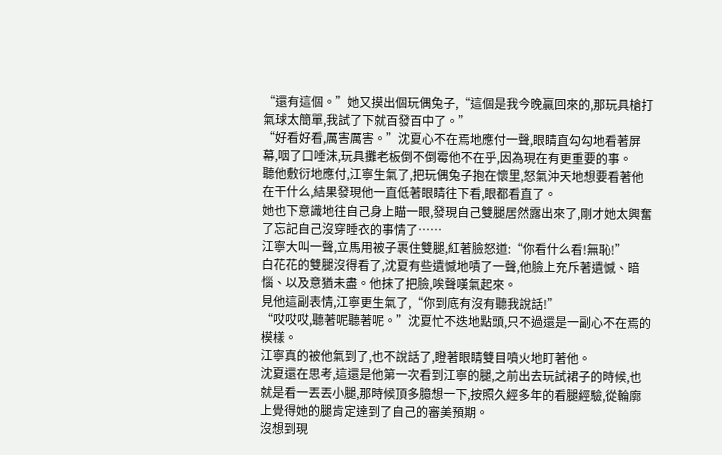“還有這個。”她又摸出個玩偶兔子,“這個是我今晚贏回來的,那玩具槍打氣球太簡單,我試了下就百發百中了。”
“好看好看,厲害厲害。”沈夏心不在焉地應付一聲,眼睛直勾勾地看著屏幕,咽了口唾沫,玩具攤老板倒不倒霉他不在乎,因為現在有更重要的事。
聽他敷衍地應付,江寧生氣了,把玩偶兔子抱在懷里,怒氣沖天地想要看著他在干什么,結果發現他一直低著眼睛往下看,眼都看直了。
她也下意識地往自己身上瞄一眼,發現自己雙腿居然露出來了,剛才她太興奮了忘記自己沒穿睡衣的事情了……
江寧大叫一聲,立馬用被子裹住雙腿,紅著臉怒道:“你看什么看!無恥!”
白花花的雙腿沒得看了,沈夏有些遺憾地嘖了一聲,他臉上充斥著遺憾、暗惱、以及意猶未盡。他抹了把臉,唉聲嘆氣起來。
見他這副表情,江寧更生氣了,“你到底有沒有聽我說話!”
“哎哎哎,聽著呢聽著呢。”沈夏忙不迭地點頭,只不過還是一副心不在焉的模樣。
江寧真的被他氣到了,也不說話了,瞪著眼睛雙目噴火地盯著他。
沈夏還在思考,這還是他第一次看到江寧的腿,之前出去玩試裙子的時候,也就是看一丟丟小腿,那時候頂多臆想一下,按照久經多年的看腿經驗,從輪廓上覺得她的腿肯定達到了自己的審美預期。
沒想到現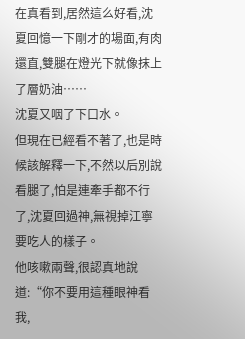在真看到,居然這么好看,沈夏回憶一下剛才的場面,有肉還直,雙腿在燈光下就像抹上了層奶油……
沈夏又咽了下口水。
但現在已經看不著了,也是時候該解釋一下,不然以后別說看腿了,怕是連牽手都不行了,沈夏回過神,無視掉江寧要吃人的樣子。
他咳嗽兩聲,很認真地說道:“你不要用這種眼神看我,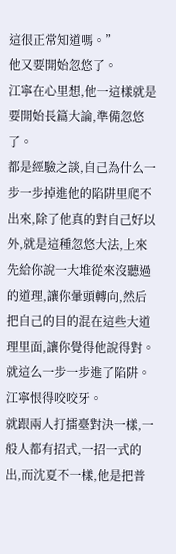這很正常知道嗎。”
他又要開始忽悠了。
江寧在心里想,他一這樣就是要開始長篇大論,準備忽悠了。
都是經驗之談,自己為什么一步一步掉進他的陷阱里爬不出來,除了他真的對自己好以外,就是這種忽悠大法,上來先給你說一大堆從來沒聽過的道理,讓你暈頭轉向,然后把自己的目的混在這些大道理里面,讓你覺得他說得對。
就這么一步一步進了陷阱。
江寧恨得咬咬牙。
就跟兩人打擂臺對決一樣,一般人都有招式,一招一式的出,而沈夏不一樣,他是把普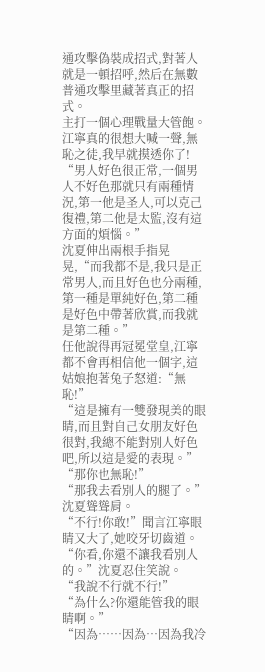通攻擊偽裝成招式,對著人就是一頓招呼,然后在無數普通攻擊里藏著真正的招式。
主打一個心理戰量大管飽。
江寧真的很想大喊一聲,無恥之徒,我早就摸透你了!
“男人好色很正常,一個男人不好色那就只有兩種情況,第一他是圣人,可以克己復禮,第二他是太監,沒有這方面的煩惱。”
沈夏伸出兩根手指晃晃,“而我都不是,我只是正常男人,而且好色也分兩種,第一種是單純好色,第二種是好色中帶著欣賞,而我就是第二種。”
任他說得再冠冕堂皇,江寧都不會再相信他一個字,這姑娘抱著兔子怒道:“無恥!”
“這是擁有一雙發現美的眼睛,而且對自己女朋友好色很對,我總不能對別人好色吧,所以這是愛的表現。”
“那你也無恥!”
“那我去看別人的腿了。”沈夏聳聳肩。
“不行!你敢!”聞言江寧眼睛又大了,她咬牙切齒道。
“你看,你還不讓我看別人的。”沈夏忍住笑說。
“我說不行就不行!”
“為什么?你還能管我的眼睛啊。”
“因為……因為…因為我冷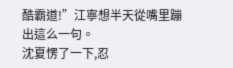酷霸道!”江寧想半天從嘴里蹦出這么一句。
沈夏愣了一下,忍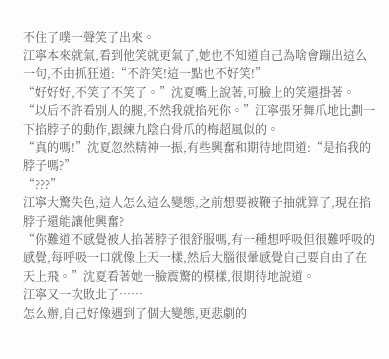不住了噗一聲笑了出來。
江寧本來就氣,看到他笑就更氣了,她也不知道自己為啥會蹦出這么一句,不由抓狂道:“不許笑!這一點也不好笑!”
“好好好,不笑了不笑了。”沈夏嘴上說著,可臉上的笑還掛著。
“以后不許看別人的腿,不然我就掐死你。”江寧張牙舞爪地比劃一下掐脖子的動作,跟練九陰白骨爪的梅超風似的。
“真的嗎!”沈夏忽然精神一振,有些興奮和期待地問道:“是掐我的脖子嗎?”
“???”
江寧大驚失色,這人怎么這么變態,之前想要被鞭子抽就算了,現在掐脖子還能讓他興奮?
“你難道不感覺被人掐著脖子很舒服嗎,有一種想呼吸但很難呼吸的感覺,每呼吸一口就像上天一樣,然后大腦很暈感覺自己要自由了在天上飛。”沈夏看著她一臉震驚的模樣,很期待地說道。
江寧又一次敗北了……
怎么辦,自己好像遇到了個大變態,更悲劇的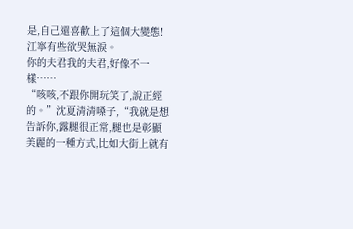是,自己還喜歡上了這個大變態!江寧有些欲哭無淚。
你的夫君我的夫君,好像不一樣……
“咳咳,不跟你開玩笑了,說正經的。”沈夏清清嗓子,“我就是想告訴你,露腿很正常,腿也是彰顯美麗的一種方式,比如大街上就有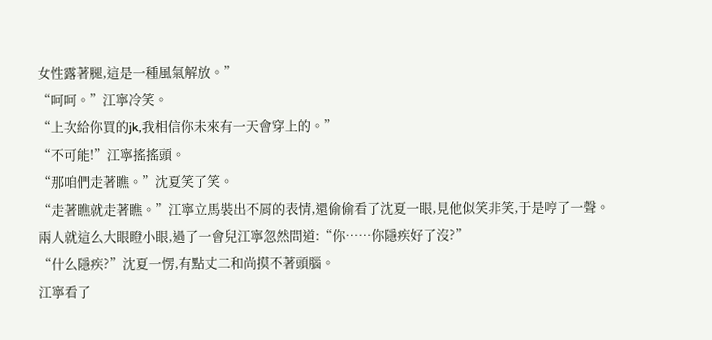女性露著腿,這是一種風氣解放。”
“呵呵。”江寧冷笑。
“上次給你買的jk,我相信你未來有一天會穿上的。”
“不可能!”江寧搖搖頭。
“那咱們走著瞧。”沈夏笑了笑。
“走著瞧就走著瞧。”江寧立馬裝出不屑的表情,還偷偷看了沈夏一眼,見他似笑非笑,于是哼了一聲。
兩人就這么大眼瞪小眼,過了一會兒江寧忽然問道:“你……你隱疾好了沒?”
“什么隱疾?”沈夏一愣,有點丈二和尚摸不著頭腦。
江寧看了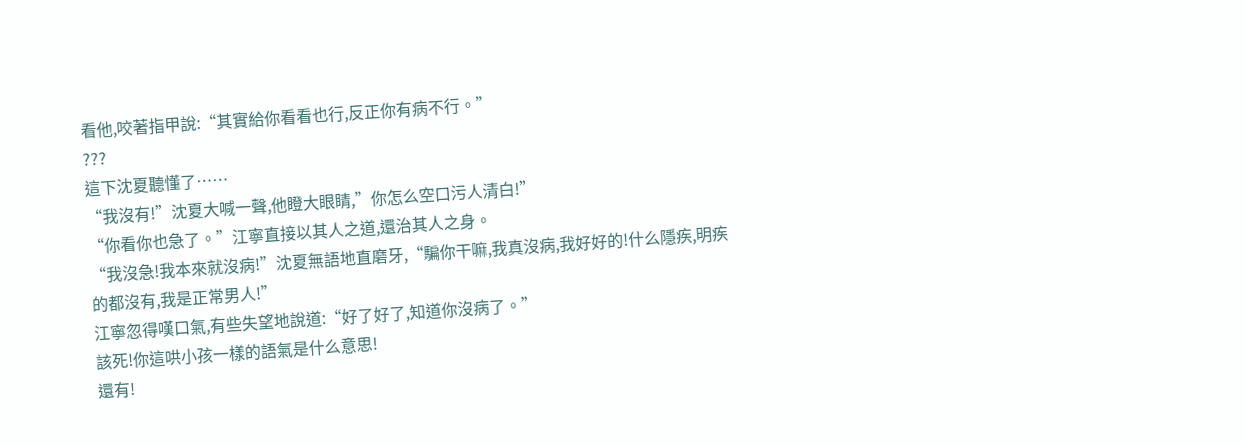看他,咬著指甲說:“其實給你看看也行,反正你有病不行。”
???
這下沈夏聽懂了……
“我沒有!”沈夏大喊一聲,他瞪大眼睛,”你怎么空口污人清白!”
“你看你也急了。”江寧直接以其人之道,還治其人之身。
“我沒急!我本來就沒病!”沈夏無語地直磨牙,“騙你干嘛,我真沒病,我好好的!什么隱疾,明疾的都沒有,我是正常男人!”
江寧忽得嘆口氣,有些失望地說道:“好了好了,知道你沒病了。”
該死!你這哄小孩一樣的語氣是什么意思!
還有!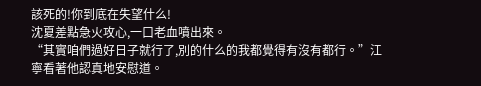該死的!你到底在失望什么!
沈夏差點急火攻心,一口老血噴出來。
“其實咱們過好日子就行了,別的什么的我都覺得有沒有都行。”江寧看著他認真地安慰道。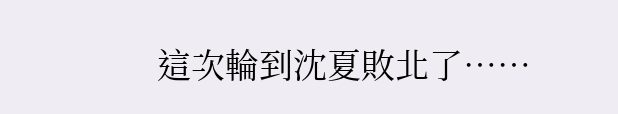這次輪到沈夏敗北了……